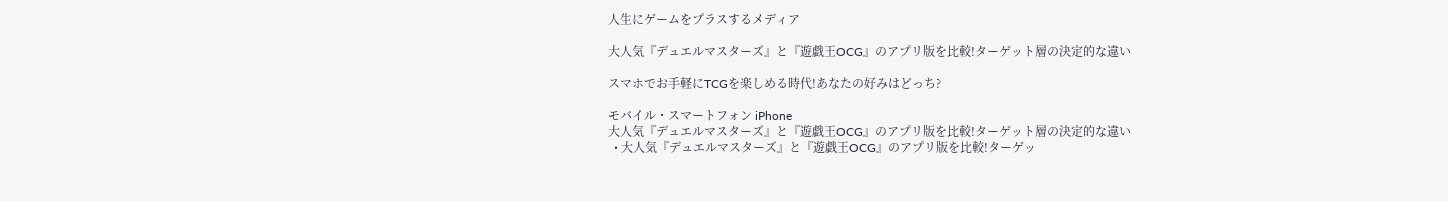人生にゲームをプラスするメディア

大人気『デュエルマスターズ』と『遊戯王OCG』のアプリ版を比較!ターゲット層の決定的な違い

スマホでお手軽にTCGを楽しめる時代!あなたの好みはどっち?

モバイル・スマートフォン iPhone
大人気『デュエルマスターズ』と『遊戯王OCG』のアプリ版を比較!ターゲット層の決定的な違い
  • 大人気『デュエルマスターズ』と『遊戯王OCG』のアプリ版を比較!ターゲッ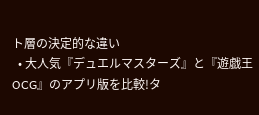ト層の決定的な違い
  • 大人気『デュエルマスターズ』と『遊戯王OCG』のアプリ版を比較!タ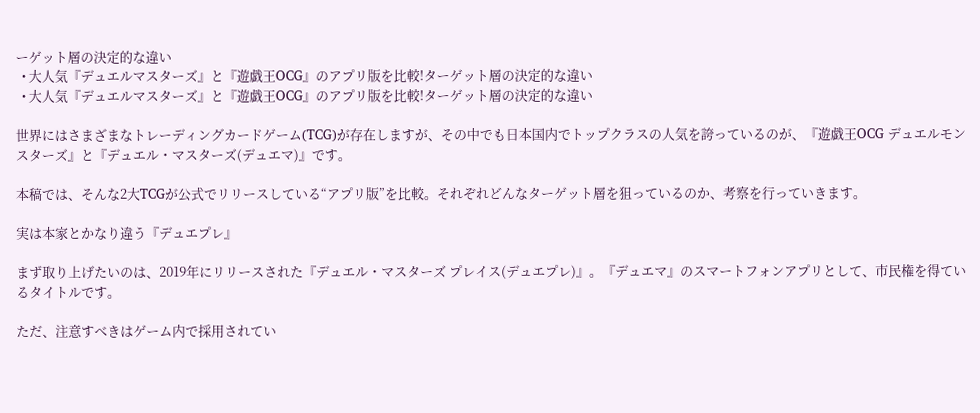ーゲット層の決定的な違い
  • 大人気『デュエルマスターズ』と『遊戯王OCG』のアプリ版を比較!ターゲット層の決定的な違い
  • 大人気『デュエルマスターズ』と『遊戯王OCG』のアプリ版を比較!ターゲット層の決定的な違い

世界にはさまざまなトレーディングカードゲーム(TCG)が存在しますが、その中でも日本国内でトップクラスの人気を誇っているのが、『遊戯王OCG デュエルモンスターズ』と『デュエル・マスターズ(デュエマ)』です。

本稿では、そんな2大TCGが公式でリリースしている“アプリ版”を比較。それぞれどんなターゲット層を狙っているのか、考察を行っていきます。

実は本家とかなり違う『デュエプレ』

まず取り上げたいのは、2019年にリリースされた『デュエル・マスターズ プレイス(デュエプレ)』。『デュエマ』のスマートフォンアプリとして、市民権を得ているタイトルです。

ただ、注意すべきはゲーム内で採用されてい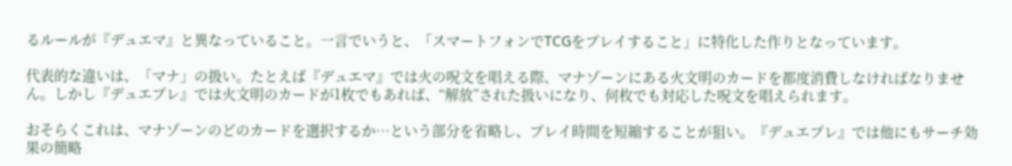るルールが『デュエマ』と異なっていること。一言でいうと、「スマートフォンでTCGをプレイすること」に特化した作りとなっています。

代表的な違いは、「マナ」の扱い。たとえば『デュエマ』では火の呪文を唱える際、マナゾーンにある火文明のカードを都度消費しなければなりません。しかし『デュエプレ』では火文明のカードが1枚でもあれば、“解放”された扱いになり、何枚でも対応した呪文を唱えられます。

おそらくこれは、マナゾーンのどのカードを選択するか…という部分を省略し、プレイ時間を短縮することが狙い。『デュエプレ』では他にもサーチ効果の簡略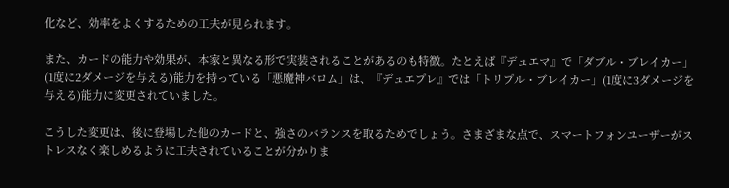化など、効率をよくするための工夫が見られます。

また、カードの能力や効果が、本家と異なる形で実装されることがあるのも特徴。たとえば『デュエマ』で「ダブル・ブレイカー」(1度に2ダメージを与える)能力を持っている「悪魔神バロム」は、『デュエプレ』では「トリプル・ブレイカー」(1度に3ダメージを与える)能力に変更されていました。

こうした変更は、後に登場した他のカードと、強さのバランスを取るためでしょう。さまざまな点で、スマートフォンユーザーがストレスなく楽しめるように工夫されていることが分かりま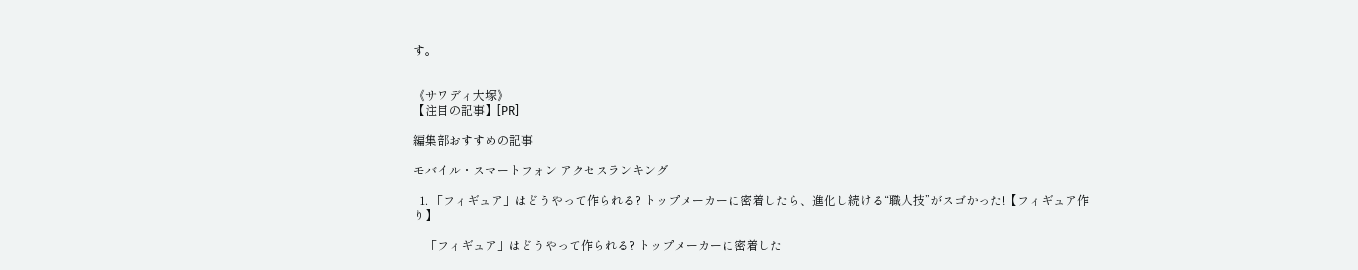す。


《サワディ大塚》
【注目の記事】[PR]

編集部おすすめの記事

モバイル・スマートフォン アクセスランキング

  1. 「フィギュア」はどうやって作られる? トップメーカーに密着したら、進化し続ける“職人技”がスゴかった!【フィギュア作り】

    「フィギュア」はどうやって作られる? トップメーカーに密着した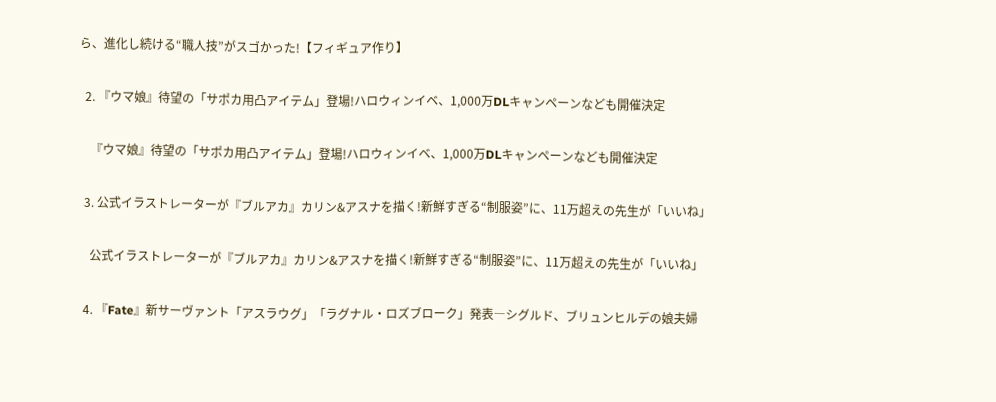ら、進化し続ける“職人技”がスゴかった!【フィギュア作り】

  2. 『ウマ娘』待望の「サポカ用凸アイテム」登場!ハロウィンイベ、1,000万DLキャンペーンなども開催決定

    『ウマ娘』待望の「サポカ用凸アイテム」登場!ハロウィンイベ、1,000万DLキャンペーンなども開催決定

  3. 公式イラストレーターが『ブルアカ』カリン&アスナを描く!新鮮すぎる“制服姿”に、11万超えの先生が「いいね」

    公式イラストレーターが『ブルアカ』カリン&アスナを描く!新鮮すぎる“制服姿”に、11万超えの先生が「いいね」

  4. 『Fate』新サーヴァント「アスラウグ」「ラグナル・ロズブローク」発表―シグルド、ブリュンヒルデの娘夫婦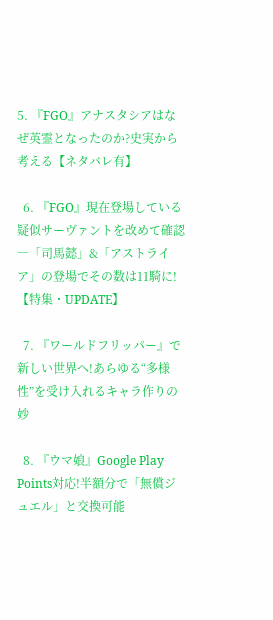5. 『FGO』アナスタシアはなぜ英霊となったのか?史実から考える【ネタバレ有】

  6. 『FGO』現在登場している疑似サーヴァントを改めて確認―「司馬懿」&「アストライア」の登場でその数は11騎に!【特集・UPDATE】

  7. 『ワールドフリッパー』で新しい世界へ!あらゆる“多様性”を受け入れるキャラ作りの妙

  8. 『ウマ娘』Google Play Points対応!半額分で「無償ジュエル」と交換可能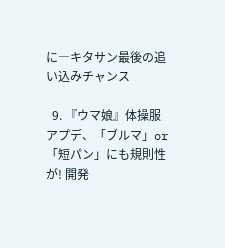に―キタサン最後の追い込みチャンス

  9. 『ウマ娘』体操服アプデ、「ブルマ」or「短パン」にも規則性が! 開発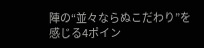陣の“並々ならぬこだわり”を感じる4ポイン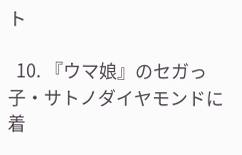ト

  10. 『ウマ娘』のセガっ子・サトノダイヤモンドに着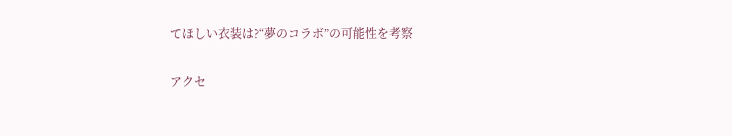てほしい衣装は?“夢のコラボ”の可能性を考察

アクセ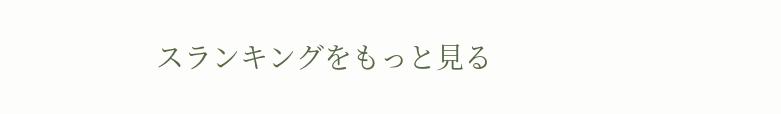スランキングをもっと見る